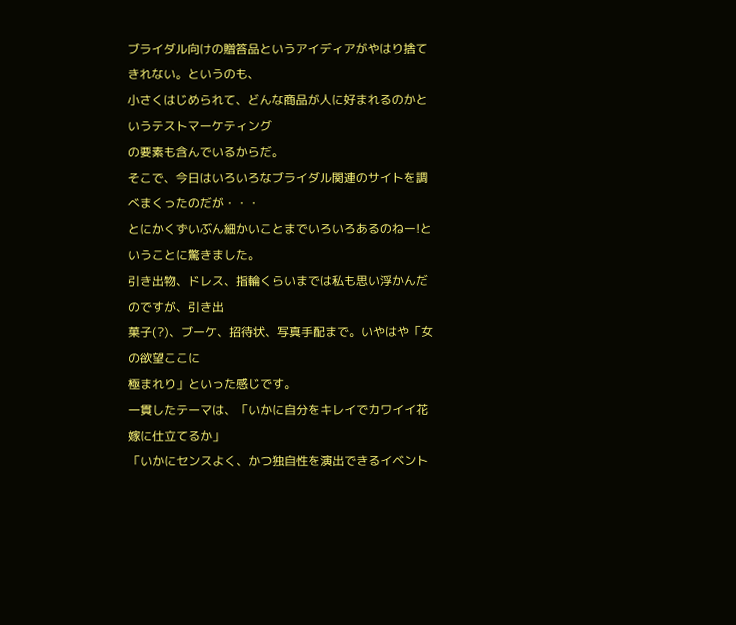ブライダル向けの贈答品というアイディアがやはり捨てきれない。というのも、
小さくはじめられて、どんな商品が人に好まれるのかというテストマーケティング
の要素も含んでいるからだ。
そこで、今日はいろいろなブライダル関連のサイトを調べまくったのだが・・・
とにかくずいぶん細かいことまでいろいろあるのねー!ということに驚きました。
引き出物、ドレス、指輪くらいまでは私も思い浮かんだのですが、引き出
菓子(?)、ブーケ、招待状、写真手配まで。いやはや「女の欲望ここに
極まれり」といった感じです。
一貫したテーマは、「いかに自分をキレイでカワイイ花嫁に仕立てるか」
「いかにセンスよく、かつ独自性を演出できるイベント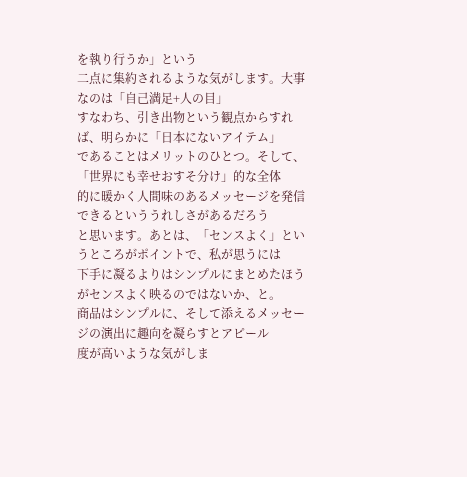を執り行うか」という
二点に集約されるような気がします。大事なのは「自己満足+人の目」
すなわち、引き出物という観点からすれば、明らかに「日本にないアイテム」
であることはメリットのひとつ。そして、「世界にも幸せおすそ分け」的な全体
的に暖かく人間味のあるメッセージを発信できるといううれしさがあるだろう
と思います。あとは、「センスよく」というところがポイントで、私が思うには
下手に凝るよりはシンプルにまとめたほうがセンスよく映るのではないか、と。
商品はシンプルに、そして添えるメッセージの演出に趣向を凝らすとアピール
度が高いような気がしま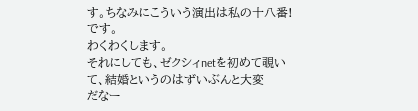す。ちなみにこういう演出は私の十八番!です。
わくわくします。
それにしても、ゼクシィnetを初めて覗いて、結婚というのはずいぶんと大変
だなー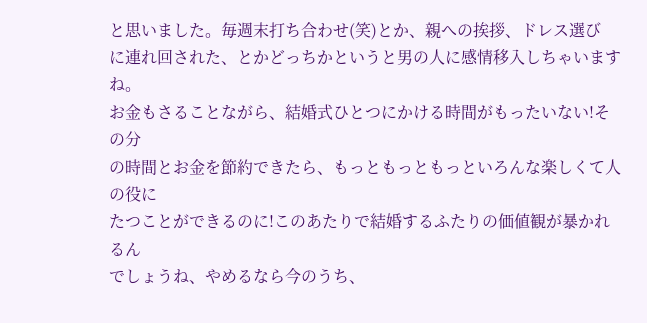と思いました。毎週末打ち合わせ(笑)とか、親への挨拶、ドレス選び
に連れ回された、とかどっちかというと男の人に感情移入しちゃいますね。
お金もさることながら、結婚式ひとつにかける時間がもったいない!その分
の時間とお金を節約できたら、もっともっともっといろんな楽しくて人の役に
たつことができるのに!このあたりで結婚するふたりの価値観が暴かれるん
でしょうね、やめるなら今のうち、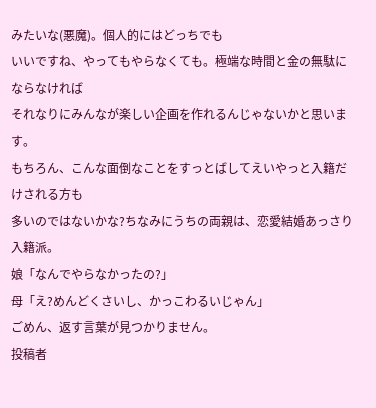みたいな(悪魔)。個人的にはどっちでも
いいですね、やってもやらなくても。極端な時間と金の無駄にならなければ
それなりにみんなが楽しい企画を作れるんじゃないかと思います。
もちろん、こんな面倒なことをすっとばしてえいやっと入籍だけされる方も
多いのではないかな?ちなみにうちの両親は、恋愛結婚あっさり入籍派。
娘「なんでやらなかったの?」
母「え?めんどくさいし、かっこわるいじゃん」
ごめん、返す言葉が見つかりません。
投稿者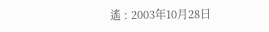遙 : 2003年10月28日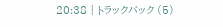20:38 | トラックバック (5)